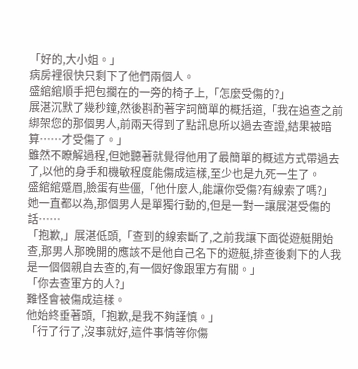「好的,大小姐。」
病房裡很快只剩下了他們兩個人。
盛綰綰順手把包擱在的一旁的椅子上,「怎麼受傷的?」
展湛沉默了幾秒鐘,然後斟酌著字詞簡單的概括道,「我在追查之前綁架您的那個男人,前兩天得到了點訊息所以過去查證,結果被暗算……才受傷了。」
雖然不瞭解過程,但她聽著就覺得他用了最簡單的概述方式帶過去了,以他的身手和機敏程度能傷成這樣,至少也是九死一生了。
盛綰綰蹙眉,臉蛋有些僵,「他什麼人,能讓你受傷?有線索了嗎?」
她一直都以為,那個男人是單獨行動的,但是一對一讓展湛受傷的話……
「抱歉,」展湛低頭,「查到的線索斷了,之前我讓下面從遊艇開始查,那男人那晚開的應該不是他自己名下的遊艇,排查後剩下的人我是一個個親自去查的,有一個好像跟軍方有關。」
「你去查軍方的人?」
難怪會被傷成這樣。
他始終垂著頭,「抱歉,是我不夠謹慎。」
「行了行了,沒事就好,這件事情等你傷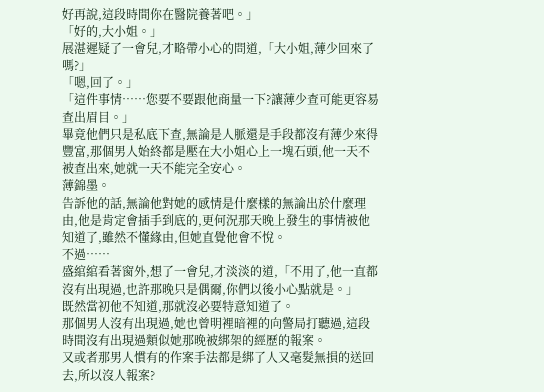好再說,這段時間你在醫院養著吧。」
「好的,大小姐。」
展湛遲疑了一會兒,才略帶小心的問道,「大小姐,薄少回來了嗎?」
「嗯,回了。」
「這件事情……您要不要跟他商量一下?讓薄少查可能更容易查出眉目。」
畢竟他們只是私底下查,無論是人脈還是手段都沒有薄少來得豐富,那個男人始終都是壓在大小姐心上一塊石頭,他一天不被查出來,她就一天不能完全安心。
薄錦墨。
告訴他的話,無論他對她的感情是什麼樣的無論出於什麼理由,他是肯定會插手到底的,更何況那天晚上發生的事情被他知道了,雖然不懂緣由,但她直覺他會不悅。
不過……
盛綰綰看著窗外,想了一會兒,才淡淡的道,「不用了,他一直都沒有出現過,也許那晚只是偶爾,你們以後小心點就是。」
既然當初他不知道,那就沒必要特意知道了。
那個男人沒有出現過,她也曾明裡暗裡的向警局打聽過,這段時間沒有出現過類似她那晚被綁架的經歷的報案。
又或者那男人慣有的作案手法都是綁了人又毫髮無損的送回去,所以沒人報案?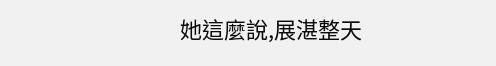她這麼說,展湛整天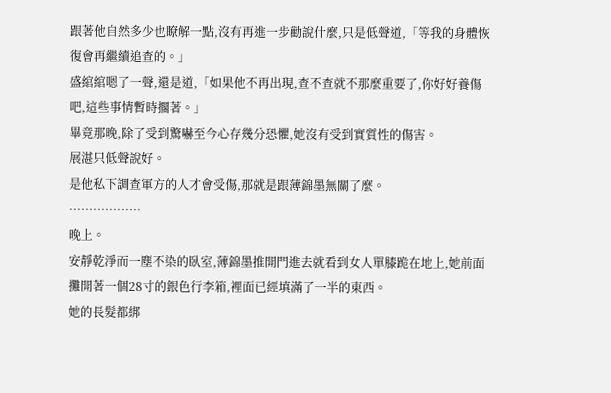跟著他自然多少也瞭解一點,沒有再進一步勸說什麼,只是低聲道,「等我的身體恢復會再繼續追查的。」
盛綰綰嗯了一聲,還是道,「如果他不再出現,查不查就不那麼重要了,你好好養傷吧,這些事情暫時擱著。」
畢竟那晚,除了受到驚嚇至今心存幾分恐懼,她沒有受到實質性的傷害。
展湛只低聲說好。
是他私下調查軍方的人才會受傷,那就是跟薄錦墨無關了麼。
………………
晚上。
安靜乾淨而一塵不染的臥室,薄錦墨推開門進去就看到女人單膝跪在地上,她前面攤開著一個28寸的銀色行李箱,裡面已經填滿了一半的東西。
她的長髮都綁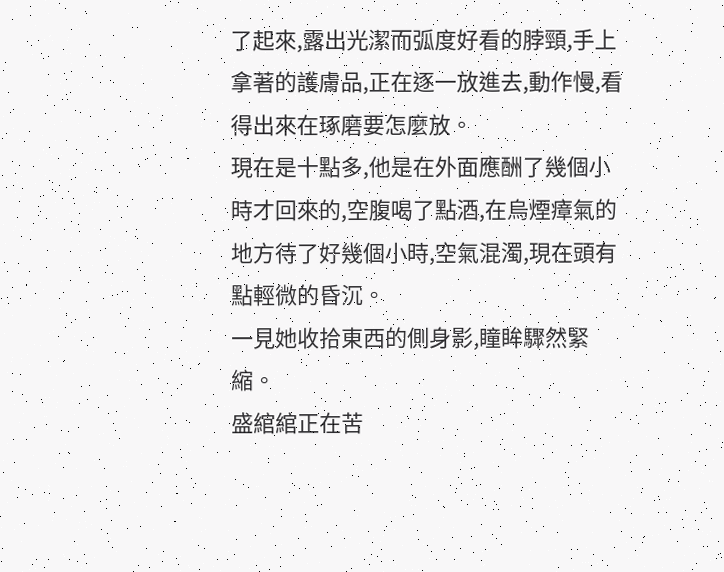了起來,露出光潔而弧度好看的脖頸,手上拿著的護膚品,正在逐一放進去,動作慢,看得出來在琢磨要怎麼放。
現在是十點多,他是在外面應酬了幾個小時才回來的,空腹喝了點酒,在烏煙瘴氣的地方待了好幾個小時,空氣混濁,現在頭有點輕微的昏沉。
一見她收拾東西的側身影,瞳眸驟然緊縮。
盛綰綰正在苦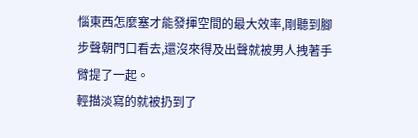惱東西怎麼塞才能發揮空間的最大效率,剛聽到腳步聲朝門口看去,還沒來得及出聲就被男人拽著手臂提了一起。
輕描淡寫的就被扔到了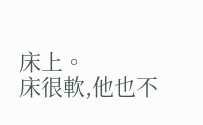床上。
床很軟,他也不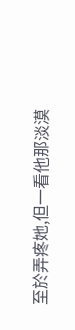至於弄疼她,但一看他那淡漠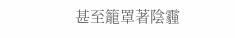甚至籠罩著陰霾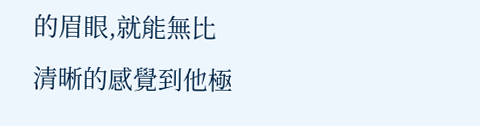的眉眼,就能無比清晰的感覺到他極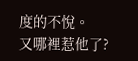度的不悅。
又哪裡惹他了?